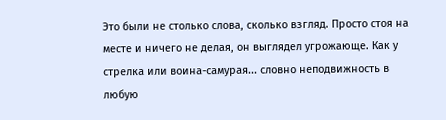Это были не столько слова, сколько взгляд. Просто стоя на месте и ничего не делая, он выглядел угрожающе. Как у стрелка или воина-самурая... словно неподвижность в любую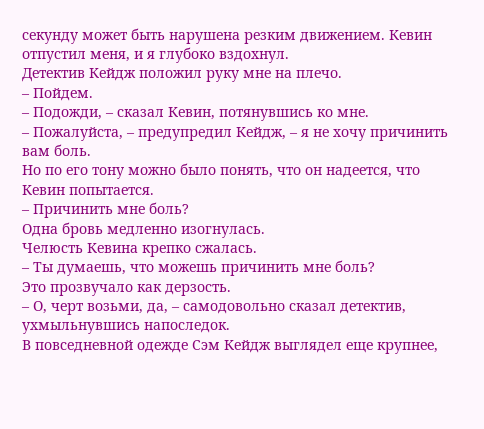секунду может быть нарушена резким движением. Кевин отпустил меня, и я глубоко вздохнул.
Детектив Кейдж положил руку мне на плечо.
– Пойдем.
– Подожди, – сказал Кевин, потянувшись ко мне.
– Пожалуйста, – предупредил Кейдж, – я не хочу причинить вам боль.
Но по его тону можно было понять, что он надеется, что Кевин попытается.
– Причинить мне боль?
Одна бровь медленно изогнулась.
Челюсть Кевина крепко сжалась.
– Ты думаешь, что можешь причинить мне боль?
Это прозвучало как дерзость.
– О, черт возьми, да, – самодовольно сказал детектив, ухмыльнувшись напоследок.
В повседневной одежде Сэм Кейдж выглядел еще крупнее,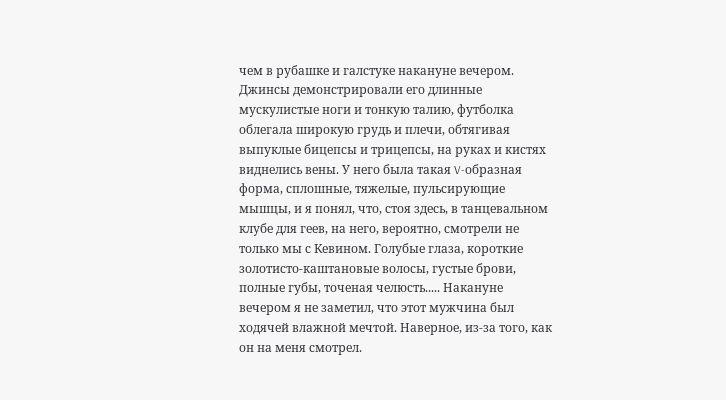чем в рубашке и галстуке накануне вечером. Джинсы демонстрировали его длинные мускулистые ноги и тонкую талию, футболка облегала широкую грудь и плечи, обтягивая выпуклые бицепсы и трицепсы, на руках и кистях виднелись вены. У него была такая V-образная форма, сплошные, тяжелые, пульсирующие мышцы, и я понял, что, стоя здесь, в танцевальном клубе для геев, на него, вероятно, смотрели не только мы с Кевином. Голубые глаза, короткие золотисто-каштановые волосы, густые брови, полные губы, точеная челюсть..... Накануне вечером я не заметил, что этот мужчина был ходячей влажной мечтой. Наверное, из-за того, как он на меня смотрел.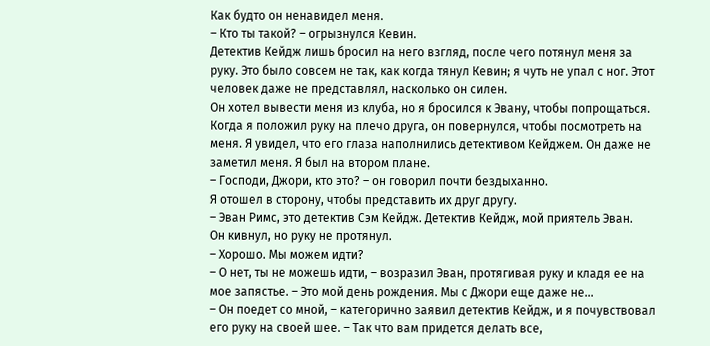Как будто он ненавидел меня.
– Кто ты такой? – огрызнулся Кевин.
Детектив Кейдж лишь бросил на него взгляд, после чего потянул меня за руку. Это было совсем не так, как когда тянул Кевин; я чуть не упал с ног. Этот человек даже не представлял, насколько он силен.
Он хотел вывести меня из клуба, но я бросился к Эвану, чтобы попрощаться. Когда я положил руку на плечо друга, он повернулся, чтобы посмотреть на меня. Я увидел, что его глаза наполнились детективом Кейджем. Он даже не заметил меня. Я был на втором плане.
– Господи, Джори, кто это? – он говорил почти бездыханно.
Я отошел в сторону, чтобы представить их друг другу.
– Эван Римс, это детектив Сэм Кейдж. Детектив Кейдж, мой приятель Эван.
Он кивнул, но руку не протянул.
– Хорошо. Мы можем идти?
– О нет, ты не можешь идти, – возразил Эван, протягивая руку и кладя ее на мое запястье. – Это мой день рождения. Мы с Джори еще даже не...
– Он поедет со мной, – категорично заявил детектив Кейдж, и я почувствовал его руку на своей шее. – Так что вам придется делать все,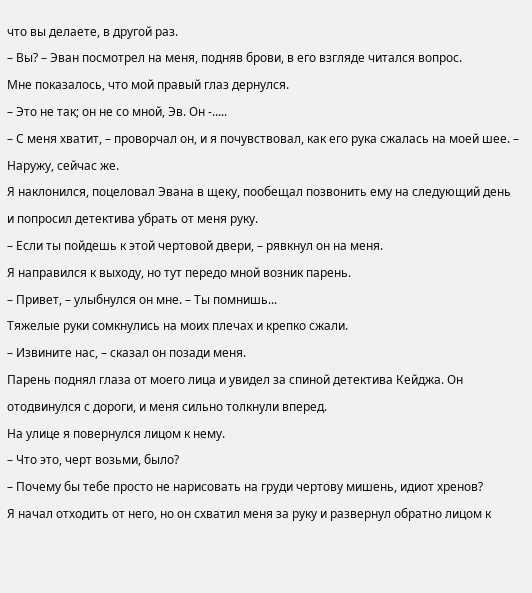что вы делаете, в другой раз.
– Вы? – Эван посмотрел на меня, подняв брови, в его взгляде читался вопрос.
Мне показалось, что мой правый глаз дернулся.
– Это не так; он не со мной, Эв. Он -.....
– С меня хватит, – проворчал он, и я почувствовал, как его рука сжалась на моей шее. – Наружу, сейчас же.
Я наклонился, поцеловал Эвана в щеку, пообещал позвонить ему на следующий день и попросил детектива убрать от меня руку.
– Если ты пойдешь к этой чертовой двери, – рявкнул он на меня.
Я направился к выходу, но тут передо мной возник парень.
– Привет, – улыбнулся он мне. – Ты помнишь...
Тяжелые руки сомкнулись на моих плечах и крепко сжали.
– Извините нас, – сказал он позади меня.
Парень поднял глаза от моего лица и увидел за спиной детектива Кейджа. Он отодвинулся с дороги, и меня сильно толкнули вперед.
На улице я повернулся лицом к нему.
– Что это, черт возьми, было?
– Почему бы тебе просто не нарисовать на груди чертову мишень, идиот хренов?
Я начал отходить от него, но он схватил меня за руку и развернул обратно лицом к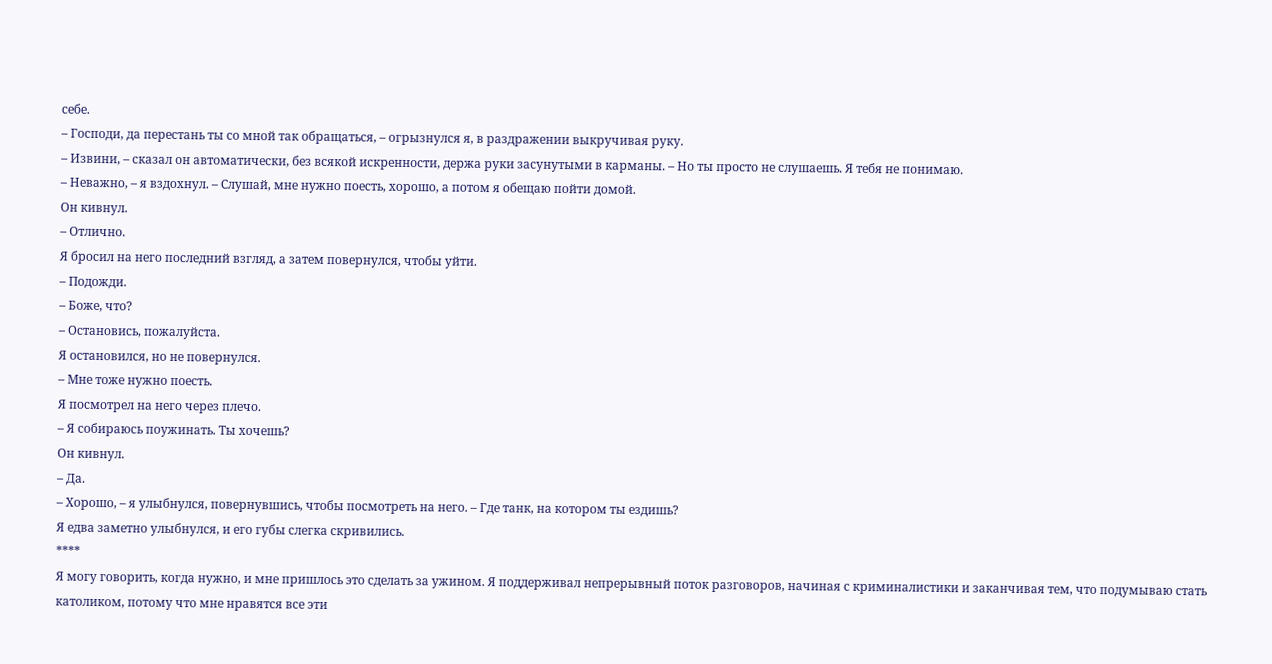себе.
– Господи, да перестань ты со мной так обращаться, – огрызнулся я, в раздражении выкручивая руку.
– Извини, – сказал он автоматически, без всякой искренности, держа руки засунутыми в карманы. – Но ты просто не слушаешь. Я тебя не понимаю.
– Неважно, – я вздохнул. – Слушай, мне нужно поесть, хорошо, а потом я обещаю пойти домой.
Он кивнул.
– Отлично.
Я бросил на него последний взгляд, а затем повернулся, чтобы уйти.
– Подожди.
– Боже, что?
– Остановись, пожалуйста.
Я остановился, но не повернулся.
– Мне тоже нужно поесть.
Я посмотрел на него через плечо.
– Я собираюсь поужинать. Ты хочешь?
Он кивнул.
– Да.
– Хорошо, – я улыбнулся, повернувшись, чтобы посмотреть на него. – Где танк, на котором ты ездишь?
Я едва заметно улыбнулся, и его губы слегка скривились.
****
Я могу говорить, когда нужно, и мне пришлось это сделать за ужином. Я поддерживал непрерывный поток разговоров, начиная с криминалистики и заканчивая тем, что подумываю стать католиком, потому что мне нравятся все эти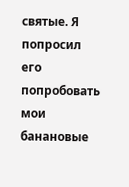святые. Я попросил его попробовать мои банановые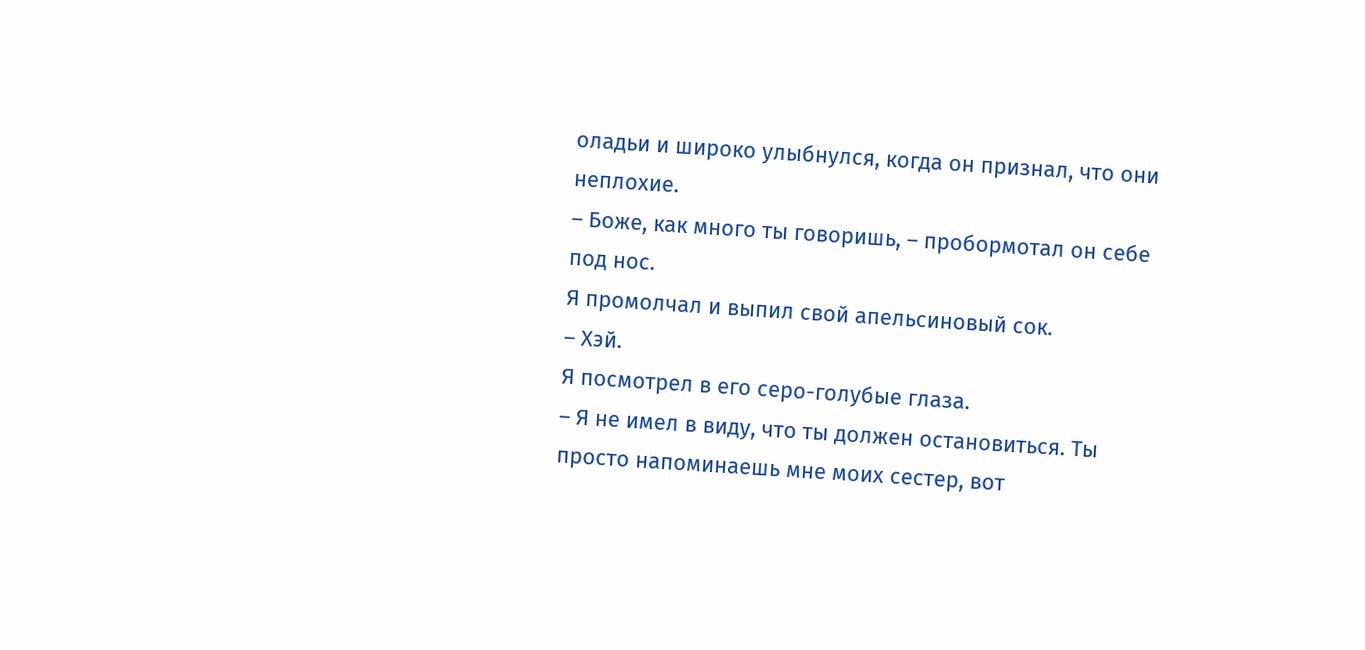оладьи и широко улыбнулся, когда он признал, что они неплохие.
– Боже, как много ты говоришь, – пробормотал он себе под нос.
Я промолчал и выпил свой апельсиновый сок.
– Хэй.
Я посмотрел в его серо-голубые глаза.
– Я не имел в виду, что ты должен остановиться. Ты просто напоминаешь мне моих сестер, вот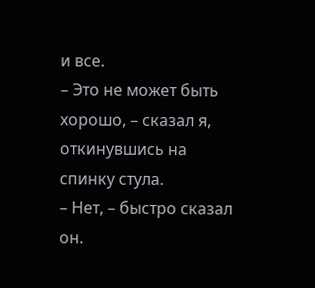и все.
– Это не может быть хорошо, – сказал я, откинувшись на спинку стула.
– Нет, – быстро сказал он.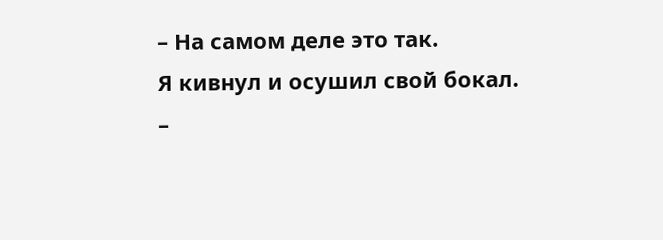– На самом деле это так.
Я кивнул и осушил свой бокал.
–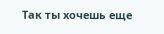Так ты хочешь еще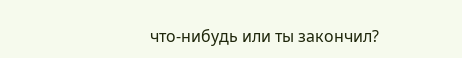что-нибудь или ты закончил?